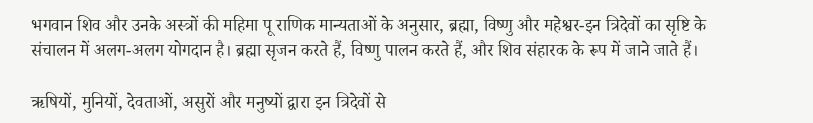भगवान शिव और उनके अस्त्रों की महिमा पू राणिक मान्यताओं के अनुसार, ब्रह्मा, विष्णु और महेश्वर-इन त्रिदेवों का सृष्टि के संचालन में अलग-अलग योगदान है। ब्रह्मा सृजन करते हैं, विष्णु पालन करते हैं, और शिव संहारक के रूप में जाने जाते हैं।

ऋषियों, मुनियों, देवताओं, असुरों और मनुष्यों द्वारा इन त्रिदेवों से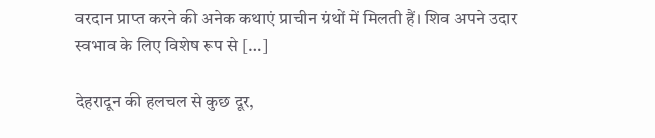वरदान प्राप्त करने की अनेक कथाएं प्राचीन ग्रंथों में मिलती हैं। शिव अपने उदार स्वभाव के लिए विशेष रूप से […]

देहरादून की हलचल से कुछ दूर,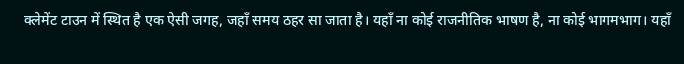क्लेमेंट टाउन में स्थित है एक ऐसी जगह, जहाँ समय ठहर सा जाता है। यहाँ ना कोई राजनीतिक भाषण है, ना कोई भागमभाग। यहाँ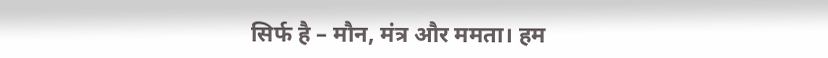सिर्फ है – मौन, मंत्र और ममता। हम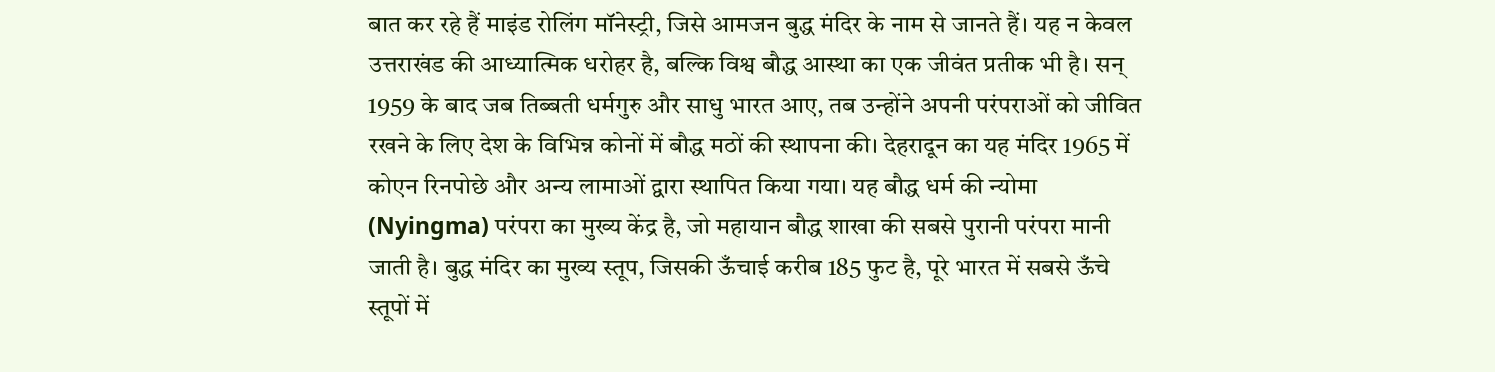बात कर रहे हैं माइंड रोलिंग मॉनेस्ट्री, जिसे आमजन बुद्ध मंदिर के नाम से जानते हैं। यह न केवल उत्तराखंड की आध्यात्मिक धरोहर है, बल्कि विश्व बौद्ध आस्था का एक जीवंत प्रतीक भी है। सन् 1959 के बाद जब तिब्बती धर्मगुरु और साधु भारत आए, तब उन्होंने अपनी परंपराओं को जीवित रखने के लिए देश के विभिन्न कोनों में बौद्ध मठों की स्थापना की। देहरादून का यह मंदिर 1965 में कोएन रिनपोछे और अन्य लामाओं द्वारा स्थापित किया गया। यह बौद्ध धर्म की न्योमा (Nyingma) परंपरा का मुख्य केंद्र है, जो महायान बौद्ध शाखा की सबसे पुरानी परंपरा मानी जाती है। बुद्ध मंदिर का मुख्य स्तूप, जिसकी ऊँचाई करीब 185 फुट है, पूरे भारत में सबसे ऊँचे स्तूपों में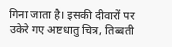गिना जाता है। इसकी दीवारों पर उकेरे गए अष्टधातु चित्र, तिब्बती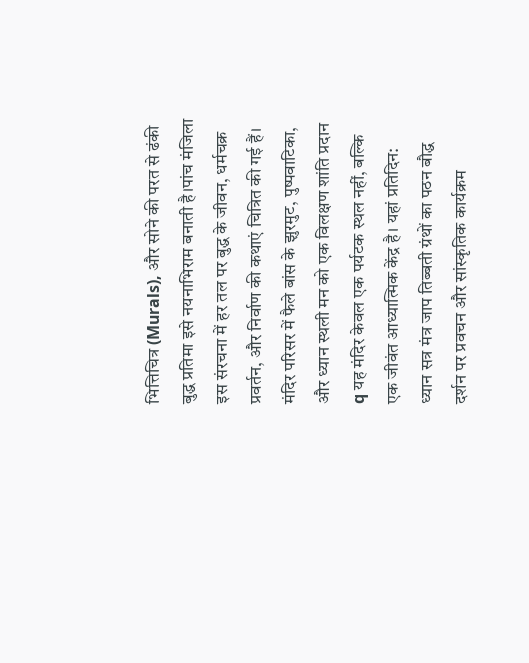भित्तिचित्र (Murals), और सोने की परत से ढंकी बुद्ध प्रतिमा इसे नयनाभिराम बनाती है।पांच मंजिला इस संरचना में हर तल पर बुद्ध के जीवन, धर्मचक्र प्रवर्तन, और निर्वाण की कथाएं चित्रित की गई हैं। मंदिर परिसर में फैले बांस के झुरमुट, पुष्पवाटिका, और ध्यान स्थली मन को एक विलक्षण शांति प्रदान q यह मंदिर केवल एक पर्यटक स्थल नहीं, बल्कि एक जीवंत आध्यात्मिक केंद्र है। यहां प्रतिदिन: ध्यान सत्र मंत्र जाप तिब्बती ग्रंथों का पठन बौद्ध दर्शन पर प्रवचन और सांस्कृतिक कार्यक्रम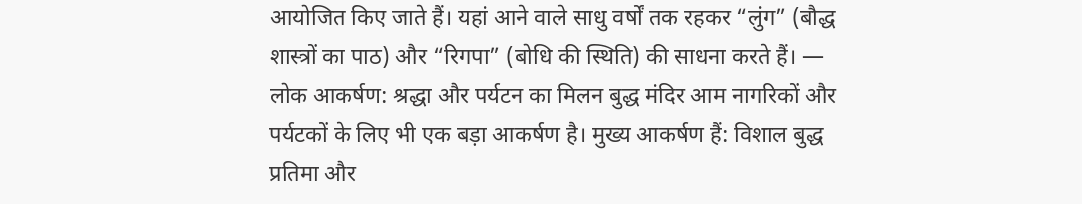आयोजित किए जाते हैं। यहां आने वाले साधु वर्षों तक रहकर “लुंग” (बौद्ध शास्त्रों का पाठ) और “रिगपा” (बोधि की स्थिति) की साधना करते हैं। — लोक आकर्षण: श्रद्धा और पर्यटन का मिलन बुद्ध मंदिर आम नागरिकों और पर्यटकों के लिए भी एक बड़ा आकर्षण है। मुख्य आकर्षण हैं: विशाल बुद्ध प्रतिमा और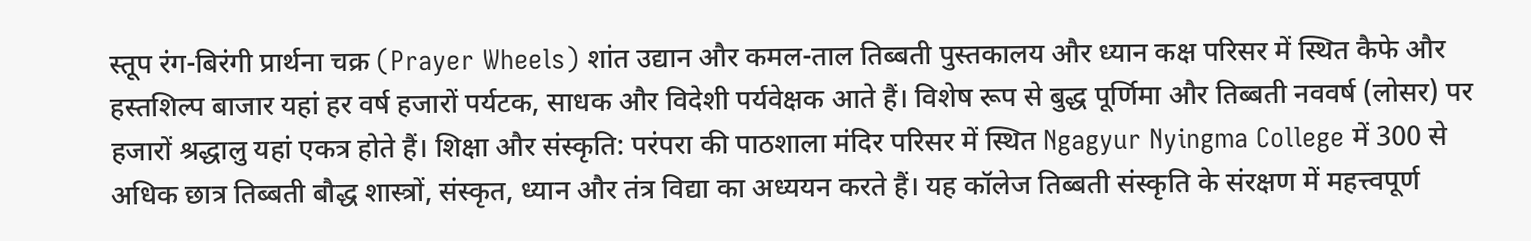स्तूप रंग-बिरंगी प्रार्थना चक्र (Prayer Wheels) शांत उद्यान और कमल-ताल तिब्बती पुस्तकालय और ध्यान कक्ष परिसर में स्थित कैफे और हस्तशिल्प बाजार यहां हर वर्ष हजारों पर्यटक, साधक और विदेशी पर्यवेक्षक आते हैं। विशेष रूप से बुद्ध पूर्णिमा और तिब्बती नववर्ष (लोसर) पर हजारों श्रद्धालु यहां एकत्र होते हैं। शिक्षा और संस्कृति: परंपरा की पाठशाला मंदिर परिसर में स्थित Ngagyur Nyingma College में 300 से अधिक छात्र तिब्बती बौद्ध शास्त्रों, संस्कृत, ध्यान और तंत्र विद्या का अध्ययन करते हैं। यह कॉलेज तिब्बती संस्कृति के संरक्षण में महत्त्वपूर्ण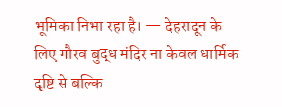भूमिका निभा रहा है। — देहरादून के लिए गौरव बुद्ध मंदिर ना केवल धार्मिक दृष्टि से बल्कि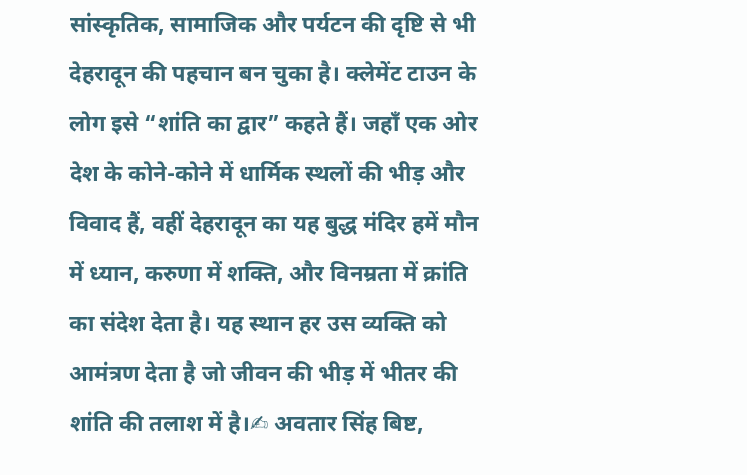सांस्कृतिक, सामाजिक और पर्यटन की दृष्टि से भी देहरादून की पहचान बन चुका है। क्लेमेंट टाउन के लोग इसे “शांति का द्वार” कहते हैं। जहाँ एक ओर देश के कोने-कोने में धार्मिक स्थलों की भीड़ और विवाद हैं, वहीं देहरादून का यह बुद्ध मंदिर हमें मौन में ध्यान, करुणा में शक्ति, और विनम्रता में क्रांति का संदेश देता है। यह स्थान हर उस व्यक्ति को आमंत्रण देता है जो जीवन की भीड़ में भीतर की शांति की तलाश में है।✍ अवतार सिंह बिष्ट,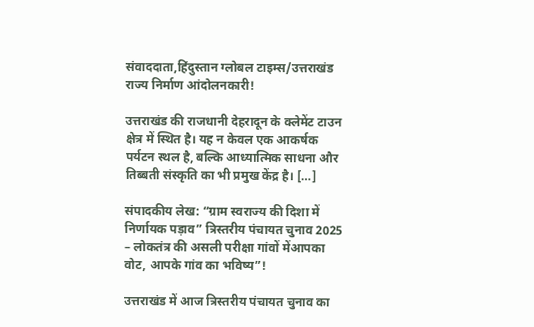संवाददाता,हिंदुस्तान ग्लोबल टाइम्स/उत्तराखंड राज्य निर्माण आंदोलनकारी!

उत्तराखंड की राजधानी देहरादून के क्लेमेंट टाउन क्षेत्र में स्थित है। यह न केवल एक आकर्षक पर्यटन स्थल है, बल्कि आध्यात्मिक साधना और तिब्बती संस्कृति का भी प्रमुख केंद्र है। […]

संपादकीय लेख: “ग्राम स्वराज्य की दिशा में निर्णायक पड़ाव” त्रिस्तरीय पंचायत चुनाव 2025 – लोकतंत्र की असली परीक्षा गांवों मेंआपका वोट, आपके गांव का भविष्य”!

उत्तराखंड में आज त्रिस्तरीय पंचायत चुनाव का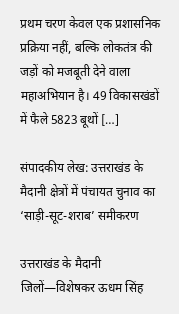प्रथम चरण केवल एक प्रशासनिक प्रक्रिया नहीं, बल्कि लोकतंत्र की जड़ों को मजबूती देने वाला महाअभियान है। 49 विकासखंडों में फैले 5823 बूथों […]

संपादकीय लेख: उत्तराखंड के मैदानी क्षेत्रों में पंचायत चुनाव का ‘साड़ी-सूट-शराब’ समीकरण

उत्तराखंड के मैदानी जिलों—विशेषकर ऊधम सिंह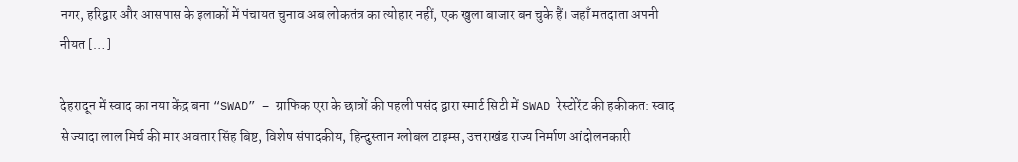नगर, हरिद्वार और आसपास के इलाकों में पंचायत चुनाव अब लोकतंत्र का त्योहार नहीं, एक खुला बाजार बन चुके हैं। जहाँ मतदाता अपनी नीयत […]

देहरादून में स्वाद का नया केंद्र बना “SWAD” – ग्राफिक एरा के छात्रों की पहली पसंद द्वारा स्मार्ट सिटी में SWAD रेस्टोरेंट की हकीकत: स्वाद से ज्यादा लाल मिर्च की मार अवतार सिंह बिष्ट, विशेष संपादकीय, हिन्दुस्तान ग्लोबल टाइम्स, उत्तराखंड राज्य निर्माण आंदोलनकारी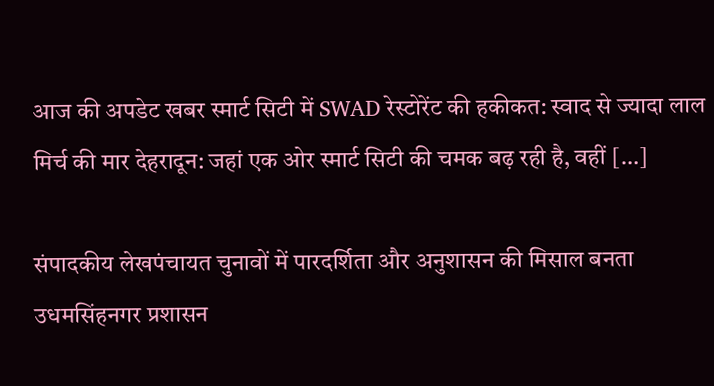आज की अपडेट खबर स्मार्ट सिटी में SWAD रेस्टोरेंट की हकीकत: स्वाद से ज्यादा लाल मिर्च की मार देहरादून: जहां एक ओर स्मार्ट सिटी की चमक बढ़ रही है, वहीं […]

संपादकीय लेखपंचायत चुनावों में पारदर्शिता और अनुशासन की मिसाल बनता उधमसिंहनगर प्रशासन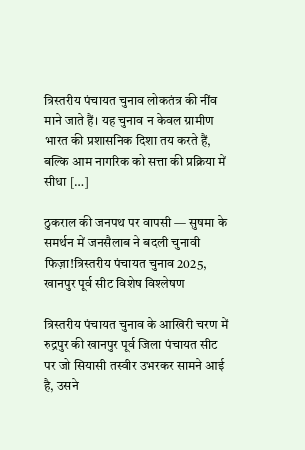त्रिस्तरीय पंचायत चुनाव लोकतंत्र की नींव माने जाते हैं। यह चुनाव न केवल ग्रामीण भारत की प्रशासनिक दिशा तय करते हैं, बल्कि आम नागरिक को सत्ता की प्रक्रिया में सीधा […]

ठुकराल की जनपथ पर वापसी — सुषमा के समर्थन में जनसैलाब ने बदली चुनावी फिज़ा!त्रिस्तरीय पंचायत चुनाव 2025, खानपुर पूर्व सीट विशेष विश्लेषण

त्रिस्तरीय पंचायत चुनाव के आखिरी चरण में रुद्रपुर की खानपुर पूर्व जिला पंचायत सीट पर जो सियासी तस्वीर उभरकर सामने आई है, उसने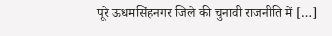पूरे ऊधमसिंहनगर जिले की चुनावी राजनीति में […]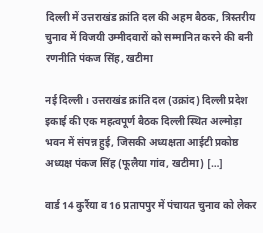दिल्ली में उत्तराखंड क्रांति दल की अहम बैठक, त्रिस्तरीय चुनाव में विजयी उम्मीदवारों को सम्मानित करने की बनी रणनीति पंकज सिंह, खटीमा

नई दिल्ली। उत्तराखंड क्रांति दल (उक्रांद) दिल्ली प्रदेश इकाई की एक महत्वपूर्ण बैठक दिल्ली स्थित अल्मोड़ा भवन में संपन्न हुई, जिसकी अध्यक्षता आईटी प्रकोष्ठ अध्यक्ष पंकज सिंह (फूलैया गांव, खटीमा) […]

वार्ड 14 कुर्रैया व 16 प्रतापपुर में पंचायत चुनाव को लेकर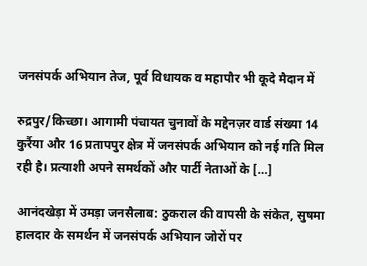जनसंपर्क अभियान तेज, पूर्व विधायक व महापौर भी कूदे मैदान में

रुद्रपुर/किच्छा। आगामी पंचायत चुनावों के मद्देनज़र वार्ड संख्या 14 कुर्रैया और 16 प्रतापपुर क्षेत्र में जनसंपर्क अभियान को नई गति मिल रही है। प्रत्याशी अपने समर्थकों और पार्टी नेताओं के […]

आनंदखेड़ा में उमड़ा जनसैलाब: ठुकराल की वापसी के संकेत, सुषमा हालदार के समर्थन में जनसंपर्क अभियान जोरों पर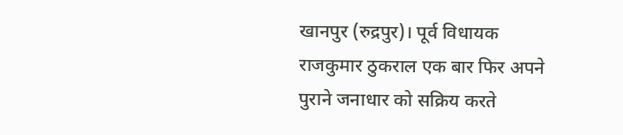खानपुर (रुद्रपुर)। पूर्व विधायक राजकुमार ठुकराल एक बार फिर अपने पुराने जनाधार को सक्रिय करते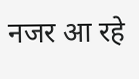नजर आ रहे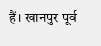हैं। खानपुर पूर्व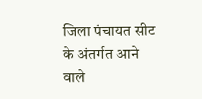जिला पंचायत सीट के अंतर्गत आने वाले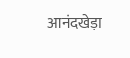आनंदखेड़ा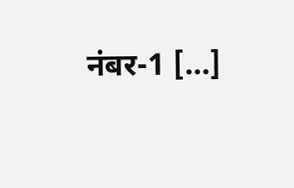नंबर-1 […]